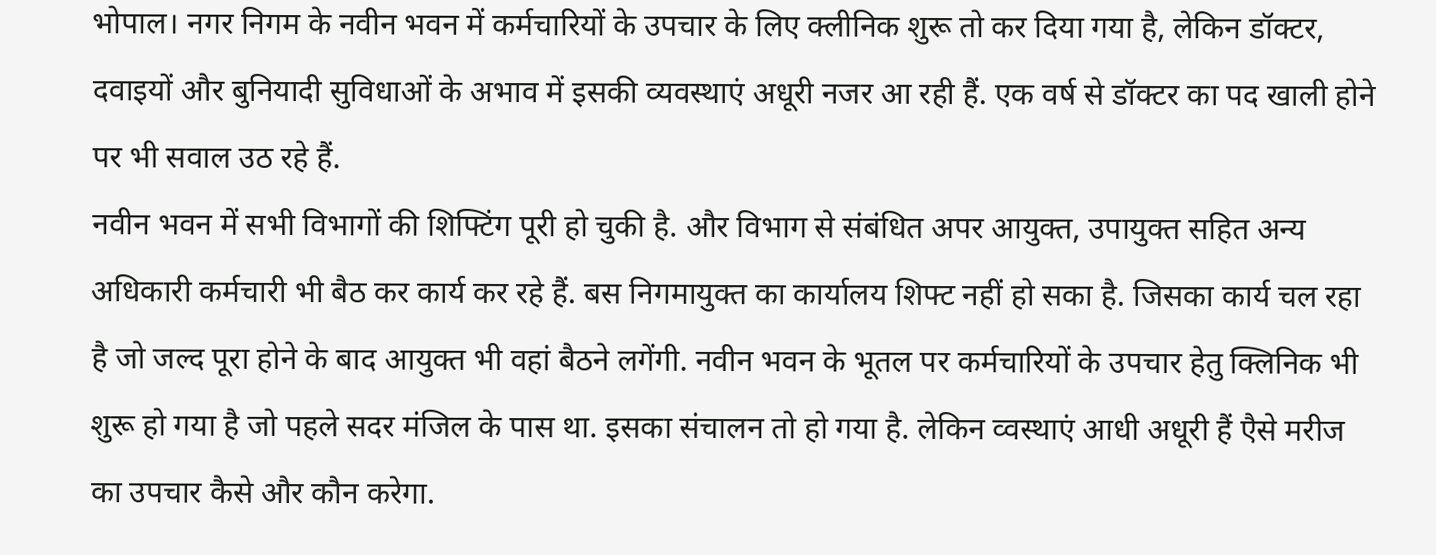भोपाल। नगर निगम के नवीन भवन में कर्मचारियों के उपचार के लिए क्लीनिक शुरू तो कर दिया गया है, लेकिन डॉक्टर, दवाइयों और बुनियादी सुविधाओं के अभाव में इसकी व्यवस्थाएं अधूरी नजर आ रही हैं. एक वर्ष से डॉक्टर का पद खाली होने पर भी सवाल उठ रहे हैं.
नवीन भवन में सभी विभागों की शिफ्टिंग पूरी हो चुकी है. और विभाग से संबंधित अपर आयुक्त, उपायुक्त सहित अन्य अधिकारी कर्मचारी भी बैठ कर कार्य कर रहे हैं. बस निगमायुक्त का कार्यालय शिफ्ट नहीं हो सका है. जिसका कार्य चल रहा है जो जल्द पूरा होने के बाद आयुक्त भी वहां बैठने लगेंगी. नवीन भवन के भूतल पर कर्मचारियों के उपचार हेतु क्लिनिक भी शुरू हो गया है जो पहले सदर मंजिल के पास था. इसका संचालन तो हो गया है. लेकिन व्वस्थाएं आधी अधूरी हैं एैसे मरीज का उपचार कैसे और कौन करेगा.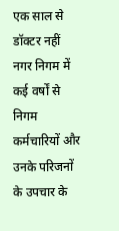एक साल से डॉक्टर नहीं
नगर निगम में कई वर्षों से निगम कर्मचारियों और उनके परिजनों के उपचार के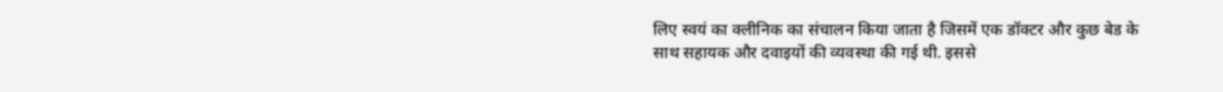लिए स्वयं का क्लीनिक का संचालन किया जाता है जिसमें एक डॉक्टर और कुछ बेड के साथ सहायक और दवाइयों की व्यवस्था की गई थी. इससे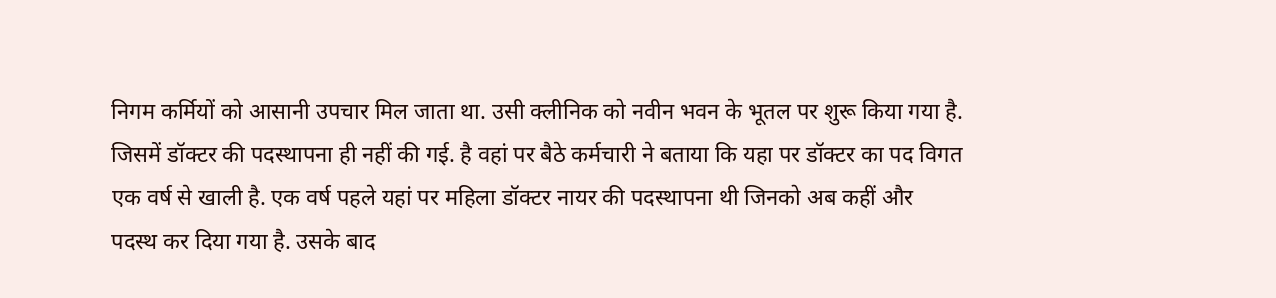निगम कर्मियों को आसानी उपचार मिल जाता था. उसी क्लीनिक को नवीन भवन के भूतल पर शुरू किया गया है. जिसमें डॉक्टर की पदस्थापना ही नहीं की गई. है वहां पर बैठे कर्मचारी ने बताया कि यहा पर डॉक्टर का पद विगत एक वर्ष से खाली है. एक वर्ष पहले यहां पर महिला डॉक्टर नायर की पदस्थापना थी जिनको अब कहीं और पदस्थ कर दिया गया है. उसके बाद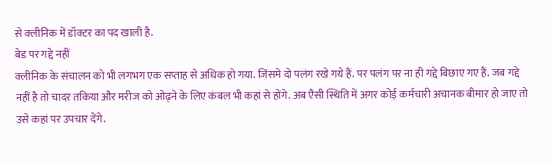से क्लीनिक में डॉक्टर का पद खाली है.
बेड पर गद्दे नहीं
क्लीनिक के संचालन को भी लगभग एक सप्ताह से अधिक हो गया. जिंसमे दो पलंग रखे गये हैं. पर पलंग पर ना ही गद्दे बिछाए गए हैं. जब गद्दे नहीं है तो चादर तकिया और मरीज को ओढ्ने के लिए कंबल भी कहां से होंगे. अब एैसी स्थिति में अगर कोई कर्मचारी अचानक बीमार हो जाए तो उसे कहां पर उपचार देंगे.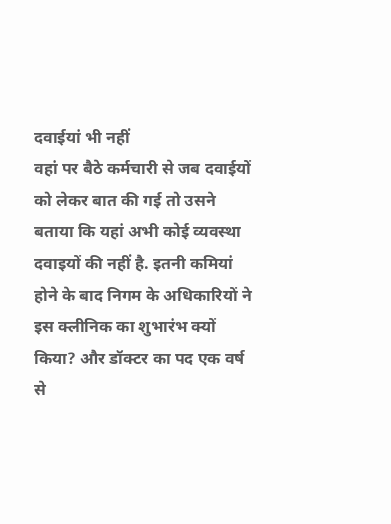दवाईयां भी नहीं
वहां पर बैठे कर्मचारी से जब दवाईयों को लेकर बात की गई तो उसने बताया कि यहां अभी कोई व्यवस्था दवाइयों की नहीं है. इतनी कमियां होने के बाद निगम के अधिकारियों ने इस क्लीनिक का शुभारंभ क्यों किया? और डॉक्टर का पद एक वर्ष से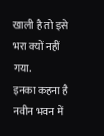खाली है तो इसे भरा क्यों नहीं गया.
इनका कहना है
नवीन भवन में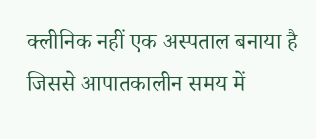क्लीनिक नहीं एक अस्पताल बनाया है जिससे आपातकालीन समय में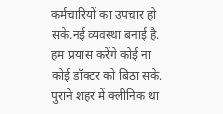कर्मचारियों का उपचार हो सके.नई व्यवस्था बनाई है. हम प्रयास करेंगे कोई ना कोई डॉक्टर को बिठा सके. पुराने शहर में क्लीनिक था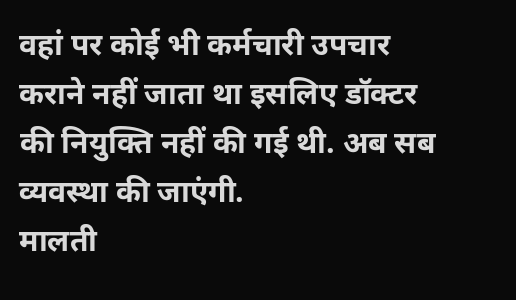वहां पर कोई भी कर्मचारी उपचार कराने नहीं जाता था इसलिए डॉक्टर की नियुक्ति नहीं की गई थी. अब सब व्यवस्था की जाएंगी.
मालती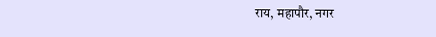राय, महापौर, नगर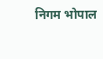निगम भोपाल